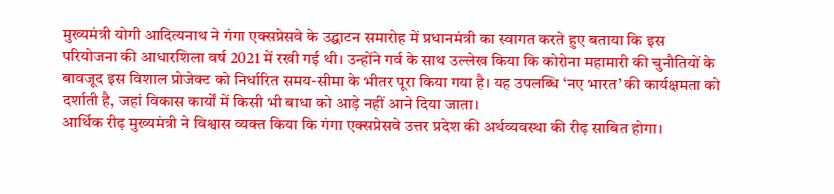मुख्यमंत्री योगी आदित्यनाथ ने गंगा एक्सप्रेसवे के उद्घाटन समारोह में प्रधानमंत्री का स्वागत करते हुए बताया कि इस परियोजना की आधारशिला वर्ष 2021 में रखी गई थी। उन्होंने गर्व के साथ उल्लेख किया कि कोरोना महामारी की चुनौतियों के बावजूद इस विशाल प्रोजेक्ट को निर्धारित समय-सीमा के भीतर पूरा किया गया है। यह उपलब्धि ‘नए भारत’ की कार्यक्षमता को दर्शाती है, जहां विकास कार्यों में किसी भी बाधा को आड़े नहीं आने दिया जाता।
आर्थिक रीढ़ मुख्यमंत्री ने विश्वास व्यक्त किया कि गंगा एक्सप्रेसवे उत्तर प्रदेश की अर्थव्यवस्था की रीढ़ साबित होगा।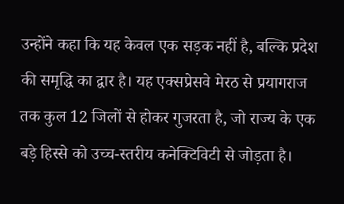उन्होंने कहा कि यह केवल एक सड़क नहीं है, बल्कि प्रदेश की समृद्धि का द्वार है। यह एक्सप्रेसवे मेरठ से प्रयागराज तक कुल 12 जिलों से होकर गुजरता है, जो राज्य के एक बड़े हिस्से को उच्च-स्तरीय कनेक्टिविटी से जोड़ता है।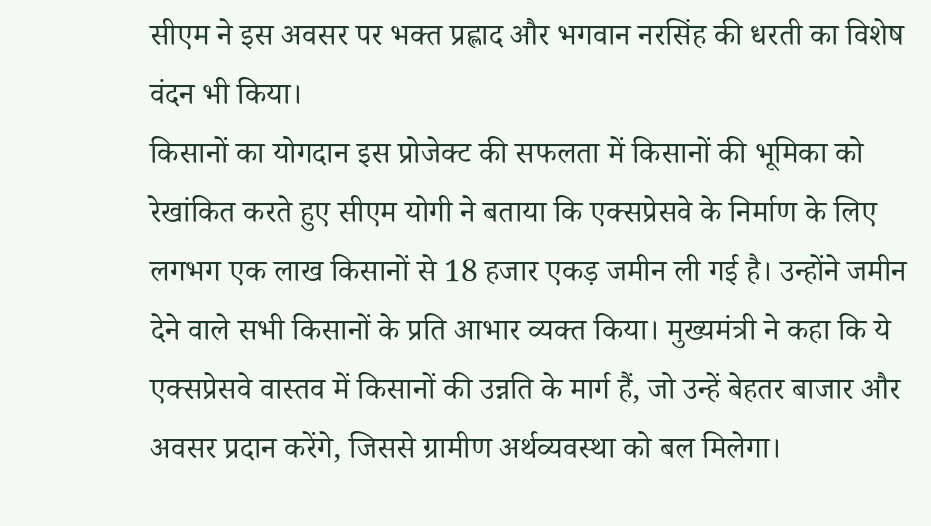सीएम ने इस अवसर पर भक्त प्रह्लाद और भगवान नरसिंह की धरती का विशेष वंदन भी किया।
किसानों का योगदान इस प्रोजेक्ट की सफलता में किसानों की भूमिका को रेखांकित करते हुए सीएम योगी ने बताया कि एक्सप्रेसवे के निर्माण के लिए लगभग एक लाख किसानों से 18 हजार एकड़ जमीन ली गई है। उन्होंने जमीन देने वाले सभी किसानों के प्रति आभार व्यक्त किया। मुख्यमंत्री ने कहा कि ये एक्सप्रेसवे वास्तव में किसानों की उन्नति के मार्ग हैं, जो उन्हें बेहतर बाजार और अवसर प्रदान करेंगे, जिससे ग्रामीण अर्थव्यवस्था को बल मिलेगा।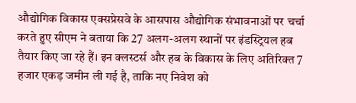औद्योगिक विकास एक्सप्रेसवे के आसपास औद्योगिक संभावनाओं पर चर्चा करते हुए सीएम ने बताया कि 27 अलग-अलग स्थानों पर इंडस्ट्रियल हब तैयार किए जा रहे हैं। इन क्लस्टर्स और हब के विकास के लिए अतिरिक्त 7 हजार एकड़ जमीन ली गई है, ताकि नए निवेश को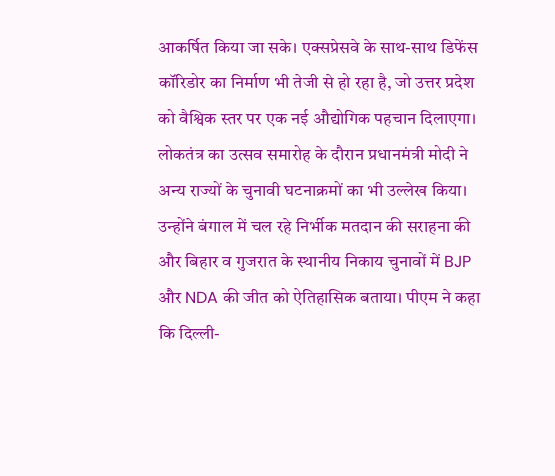आकर्षित किया जा सके। एक्सप्रेसवे के साथ-साथ डिफेंस कॉरिडोर का निर्माण भी तेजी से हो रहा है, जो उत्तर प्रदेश को वैश्विक स्तर पर एक नई औद्योगिक पहचान दिलाएगा।
लोकतंत्र का उत्सव समारोह के दौरान प्रधानमंत्री मोदी ने अन्य राज्यों के चुनावी घटनाक्रमों का भी उल्लेख किया। उन्होंने बंगाल में चल रहे निर्भीक मतदान की सराहना की और बिहार व गुजरात के स्थानीय निकाय चुनावों में BJP और NDA की जीत को ऐतिहासिक बताया। पीएम ने कहा कि दिल्ली-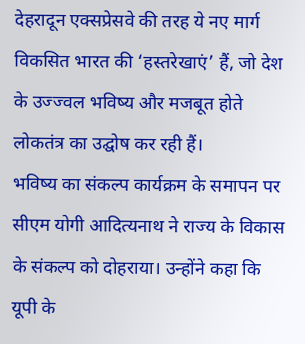देहरादून एक्सप्रेसवे की तरह ये नए मार्ग विकसित भारत की ‘हस्तरेखाएं’ हैं, जो देश के उज्ज्वल भविष्य और मजबूत होते लोकतंत्र का उद्घोष कर रही हैं।
भविष्य का संकल्प कार्यक्रम के समापन पर सीएम योगी आदित्यनाथ ने राज्य के विकास के संकल्प को दोहराया। उन्होंने कहा कि यूपी के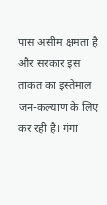पास असीम क्षमता है और सरकार इस ताकत का इस्तेमाल जन-कल्याण के लिए कर रही है। गंगा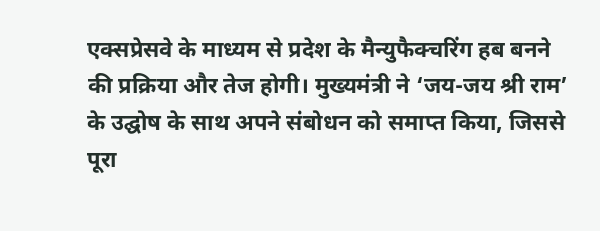एक्सप्रेसवे के माध्यम से प्रदेश के मैन्युफैक्चरिंग हब बनने की प्रक्रिया और तेज होगी। मुख्यमंत्री ने ‘जय-जय श्री राम’ के उद्घोष के साथ अपने संबोधन को समाप्त किया, जिससे पूरा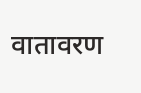वातावरण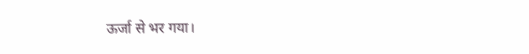ऊर्जा से भर गया।